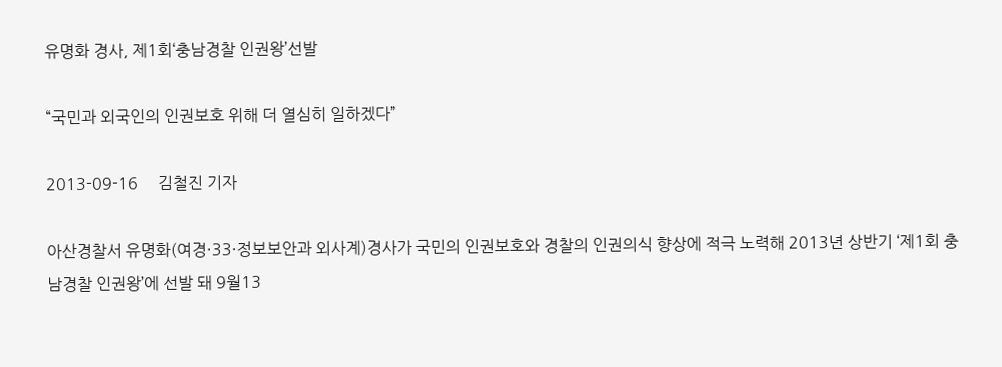유명화 경사, 제1회‘충남경찰 인권왕’선발

“국민과 외국인의 인권보호 위해 더 열심히 일하겠다”

2013-09-16     김철진 기자

아산경찰서 유명화(여경·33·정보보안과 외사계)경사가 국민의 인권보호와 경찰의 인권의식 향상에 적극 노력해 2013년 상반기 ‘제1회 충남경찰 인권왕’에 선발 돼 9월13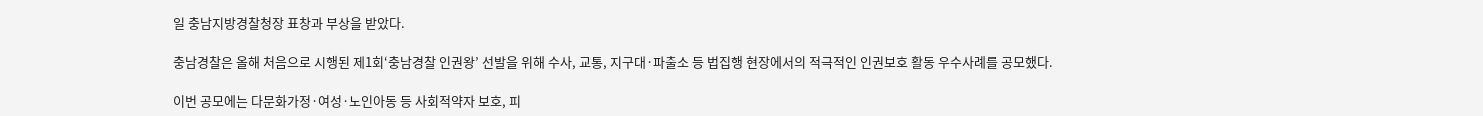일 충남지방경찰청장 표창과 부상을 받았다.

충남경찰은 올해 처음으로 시행된 제1회‘충남경찰 인권왕’ 선발을 위해 수사, 교통, 지구대·파출소 등 법집행 현장에서의 적극적인 인권보호 활동 우수사례를 공모했다.

이번 공모에는 다문화가정·여성·노인아동 등 사회적약자 보호, 피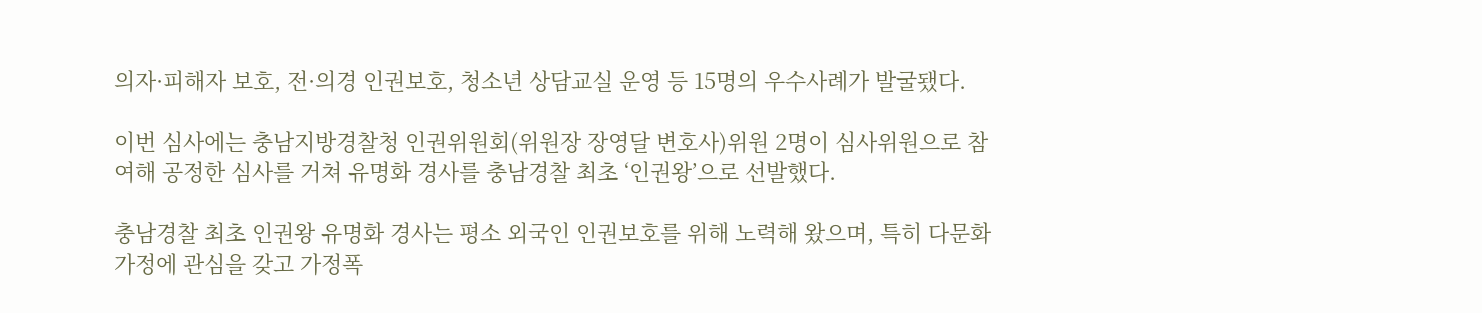의자·피해자 보호, 전·의경 인권보호, 청소년 상담교실 운영 등 15명의 우수사례가 발굴됐다.

이번 심사에는 충남지방경찰청 인권위원회(위원장 장영달 변호사)위원 2명이 심사위원으로 참여해 공정한 심사를 거쳐 유명화 경사를 충남경찰 최초 ‘인권왕’으로 선발했다.

충남경찰 최초 인권왕 유명화 경사는 평소 외국인 인권보호를 위해 노력해 왔으며, 특히 다문화가정에 관심을 갖고 가정폭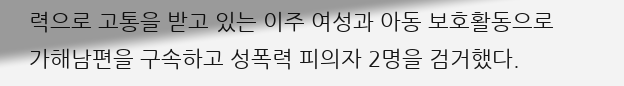력으로 고통을 받고 있는 이주 여성과 아동 보호활동으로 가해남편을 구속하고 성폭력 피의자 2명을 검거했다.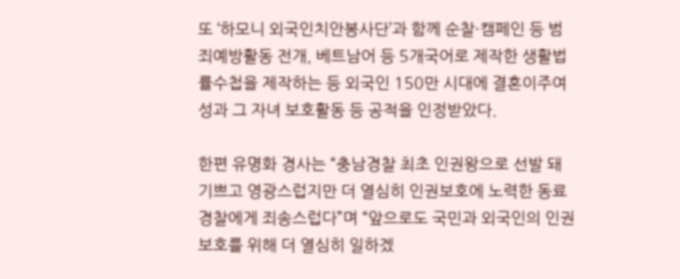또 ‘하모니 외국인치안봉사단’과 함께 순찰·캠페인 등 범죄예방활동 전개, 베트남어 등 5개국어로 제작한 생활법률수첩을 제작하는 등 외국인 150만 시대에 결혼이주여성과 그 자녀 보호활동 등 공적을 인정받았다.

한편 유명화 경사는 “충남경찰 최초 인권왕으로 선발 돼 기쁘고 영광스럽지만 더 열심히 인권보호에 노력한 동료경찰에게 죄송스럽다”며 “앞으로도 국민과 외국인의 인권보호를 위해 더 열심히 일하겠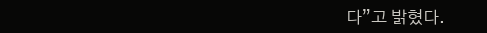다”고 밝혔다.